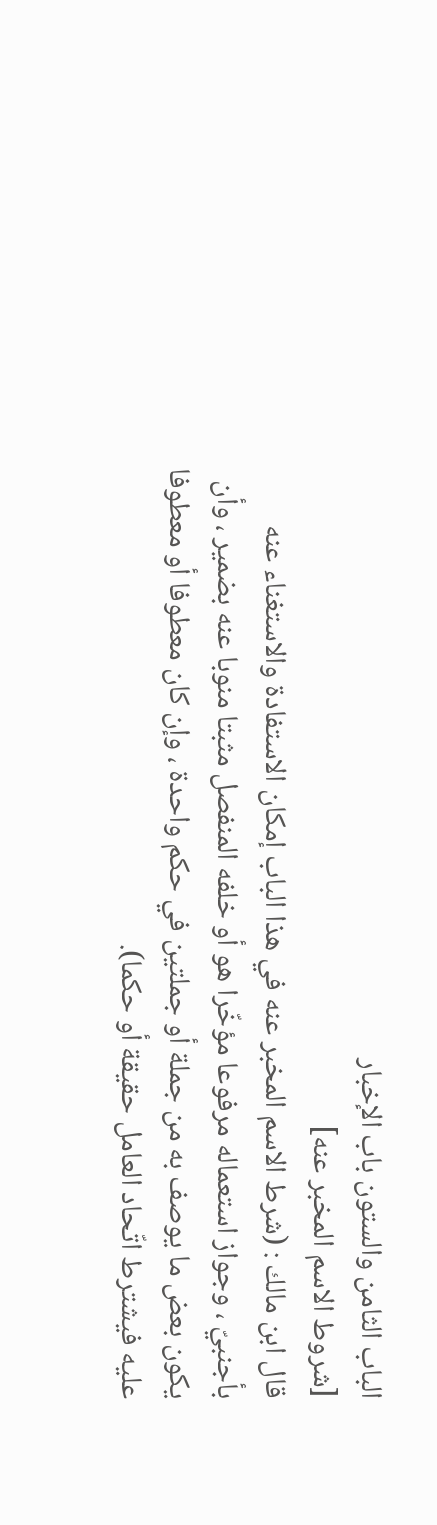الباب الثامن والستون باب الإخبار
[شروط الاسم المخبر عنه]
قال ابن مالك : (شرط الاسم المخبر عنه في هذا الباب إمكان الاستفادة والاستغناء عنه بأجنبيّ ، وجواز استعماله مرفوعا مؤخّرا هو أو خلفه المنفصل مثبتا منوبا عنه بضمير ، وأن يكون بعض ما يوصف به من جملة أو جملتين في حكم واحدة ، وإن كان معطوفا أو معطوفا عليه فيشترط اتّحاد العامل حقيقة أو حكما).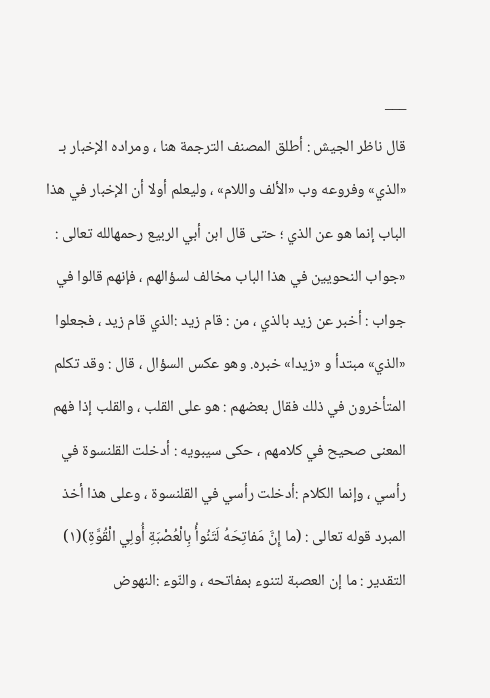___
قال ناظر الجيش : أطلق المصنف الترجمة هنا ، ومراده الإخبار بـ «الذي» وفروعه وب «الألف واللام» ، وليعلم أولا أن الإخبار في هذا الباب إنما هو عن الذي ؛ حتى قال ابن أبي الربيع رحمهالله تعالى : «جواب النحويين في هذا الباب مخالف لسؤالهم ، فإنهم قالوا في جواب : أخبر عن زيد بالذي ، من : قام زيد :الذي قام زيد ، فجعلوا «الذي» مبتدأ و «زيدا» خبره. وهو عكس السؤال ، قال : وقد تكلم المتأخرون في ذلك فقال بعضهم : هو على القلب ، والقلب إذا فهم المعنى صحيح في كلامهم ، حكى سيبويه : أدخلت القلنسوة في رأسي ، وإنما الكلام :أدخلت رأسي في القلنسوة ، وعلى هذا أخذ المبرد قوله تعالى : (ما إِنَّ مَفاتِحَهُ لَتَنُوأُ بِالْعُصْبَةِ أُولِي الْقُوَّةِ)(١) التقدير : ما إن العصبة لتنوء بمفاتحه ، والنّوء :النهوض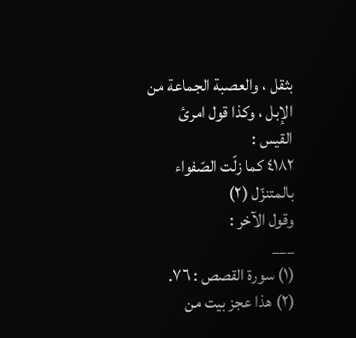بثقل ، والعصبة الجماعة من الإبل ، وكذا قول امرئ القيس :
٤١٨٢ كما زلّت الصّفواء بالمتنزّل (٢)
وقول الآخر :
___
(١) سورة القصص : ٧٦.
(٢) هذا عجز بيت من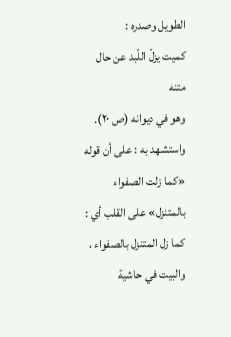الطويل وصدره :
كميت يزلّ اللّبد عن حال متنه
وهو في ديوانه (ص ٢٠).
واستشهد به : على أن قوله «كما زلت الصفواء بالمتنزل» على القلب أي : كما زل المتنزل بالصفواء ، والبيت في حاشية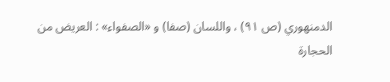الدمنهوري (ص ٩١) ، واللسان (صفا) و «الصفواء» : العريض من الحجارة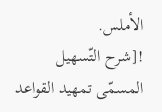الأملس.
![شرح التّسهيل المسمّى تمهيد القواعد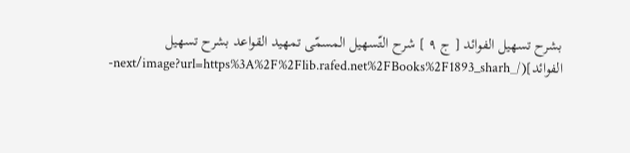بشرح تسهيل الفوائد [ ج ٩ ] شرح التّسهيل المسمّى تمهيد القواعد بشرح تسهيل الفوائد](/_next/image?url=https%3A%2F%2Flib.rafed.net%2FBooks%2F1893_sharh-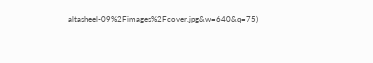altasheel-09%2Fimages%2Fcover.jpg&w=640&q=75)